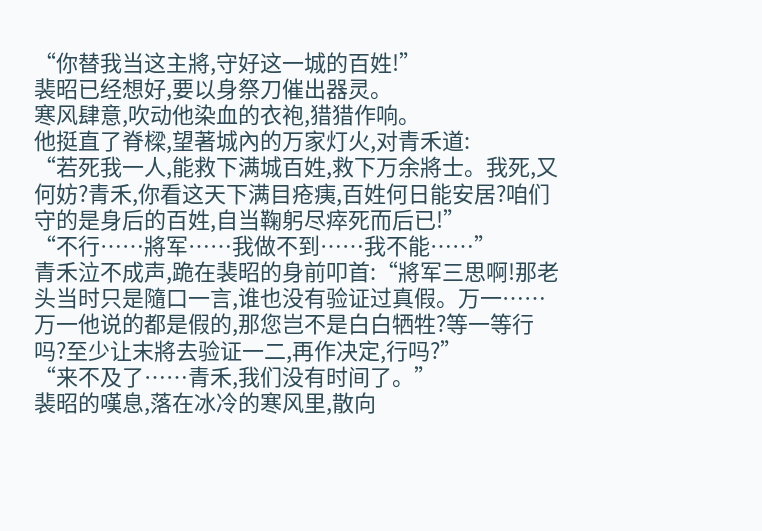“你替我当这主將,守好这一城的百姓!”
裴昭已经想好,要以身祭刀催出器灵。
寒风肆意,吹动他染血的衣袍,猎猎作响。
他挺直了脊樑,望著城內的万家灯火,对青禾道:
“若死我一人,能救下满城百姓,救下万余將士。我死,又何妨?青禾,你看这天下满目疮痍,百姓何日能安居?咱们守的是身后的百姓,自当鞠躬尽瘁死而后已!”
“不行……將军……我做不到……我不能……”
青禾泣不成声,跪在裴昭的身前叩首:“將军三思啊!那老头当时只是隨口一言,谁也没有验证过真假。万一……万一他说的都是假的,那您岂不是白白牺牲?等一等行吗?至少让末將去验证一二,再作决定,行吗?”
“来不及了……青禾,我们没有时间了。”
裴昭的嘆息,落在冰冷的寒风里,散向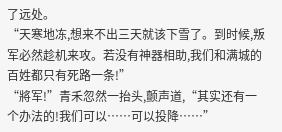了远处。
“天寒地冻,想来不出三天就该下雪了。到时候,叛军必然趁机来攻。若没有神器相助,我们和满城的百姓都只有死路一条!”
“將军!”青禾忽然一抬头,颤声道,“其实还有一个办法的!我们可以……可以投降……”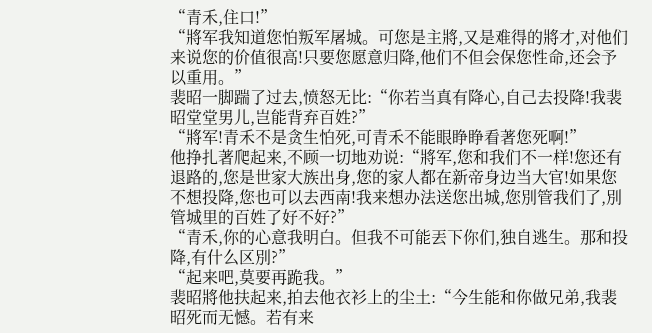“青禾,住口!”
“將军我知道您怕叛军屠城。可您是主將,又是难得的將才,对他们来说您的价值很高!只要您愿意归降,他们不但会保您性命,还会予以重用。”
裴昭一脚踹了过去,愤怒无比:“你若当真有降心,自己去投降!我裴昭堂堂男儿,岂能背弃百姓?”
“將军!青禾不是贪生怕死,可青禾不能眼睁睁看著您死啊!”
他挣扎著爬起来,不顾一切地劝说:“將军,您和我们不一样!您还有退路的,您是世家大族出身,您的家人都在新帝身边当大官!如果您不想投降,您也可以去西南!我来想办法送您出城,您別管我们了,別管城里的百姓了好不好?”
“青禾,你的心意我明白。但我不可能丟下你们,独自逃生。那和投降,有什么区別?”
“起来吧,莫要再跪我。”
裴昭將他扶起来,拍去他衣衫上的尘土:“今生能和你做兄弟,我裴昭死而无憾。若有来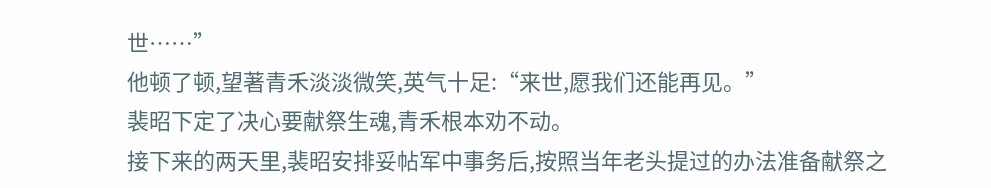世……”
他顿了顿,望著青禾淡淡微笑,英气十足:“来世,愿我们还能再见。”
裴昭下定了决心要献祭生魂,青禾根本劝不动。
接下来的两天里,裴昭安排妥帖军中事务后,按照当年老头提过的办法准备献祭之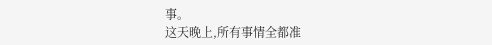事。
这天晚上,所有事情全都准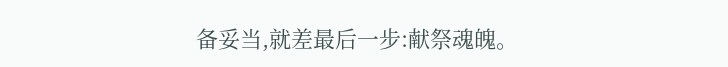备妥当,就差最后一步:献祭魂魄。